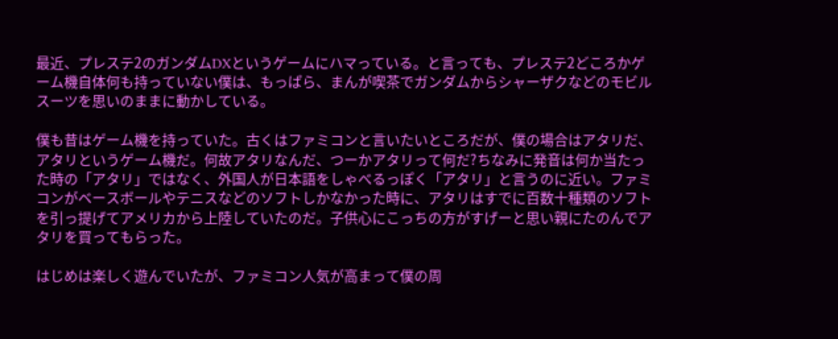最近、プレステ2のガンダムDXというゲームにハマっている。と言っても、プレステ2どころかゲーム機自体何も持っていない僕は、もっぱら、まんが喫茶でガンダムからシャーザクなどのモビルスーツを思いのままに動かしている。

僕も昔はゲーム機を持っていた。古くはファミコンと言いたいところだが、僕の場合はアタリだ、アタリというゲーム機だ。何故アタリなんだ、つーかアタリって何だ?ちなみに発音は何か当たった時の「アタリ」ではなく、外国人が日本語をしゃべるっぽく「アタリ」と言うのに近い。ファミコンがベースボールやテニスなどのソフトしかなかった時に、アタリはすでに百数十種類のソフトを引っ提げてアメリカから上陸していたのだ。子供心にこっちの方がすげーと思い親にたのんでアタリを買ってもらった。

はじめは楽しく遊んでいたが、ファミコン人気が高まって僕の周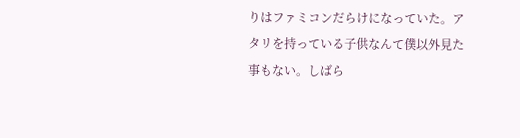りはファミコンだらけになっていた。アタリを持っている子供なんて僕以外見た事もない。しばら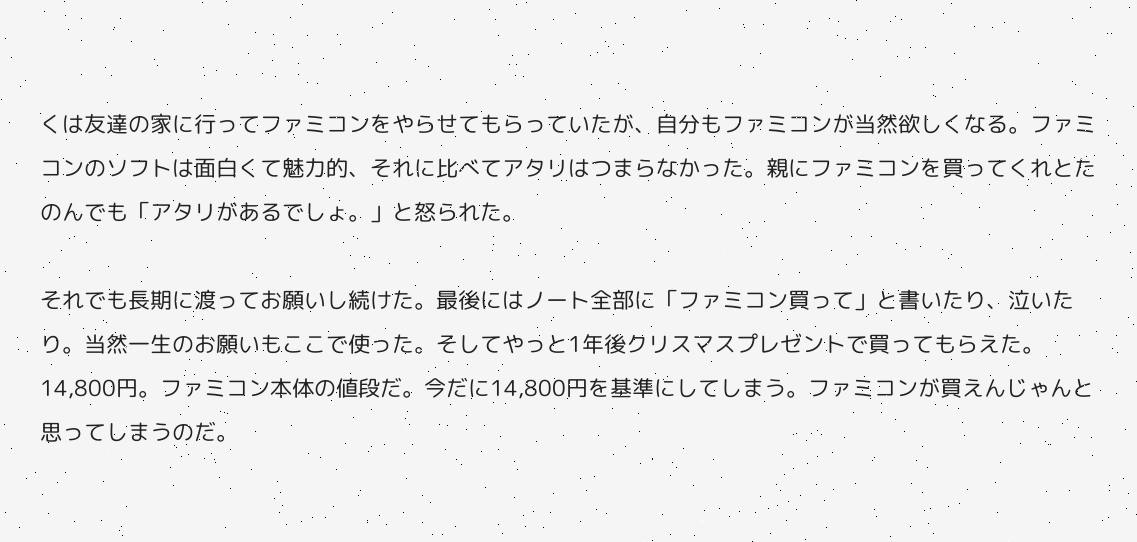くは友達の家に行ってファミコンをやらせてもらっていたが、自分もファミコンが当然欲しくなる。ファミコンのソフトは面白くて魅力的、それに比べてアタリはつまらなかった。親にファミコンを買ってくれとたのんでも「アタリがあるでしょ。」と怒られた。

それでも長期に渡ってお願いし続けた。最後にはノート全部に「ファミコン買って」と書いたり、泣いたり。当然一生のお願いもここで使った。そしてやっと1年後クリスマスプレゼントで買ってもらえた。14,800円。ファミコン本体の値段だ。今だに14,800円を基準にしてしまう。ファミコンが買えんじゃんと思ってしまうのだ。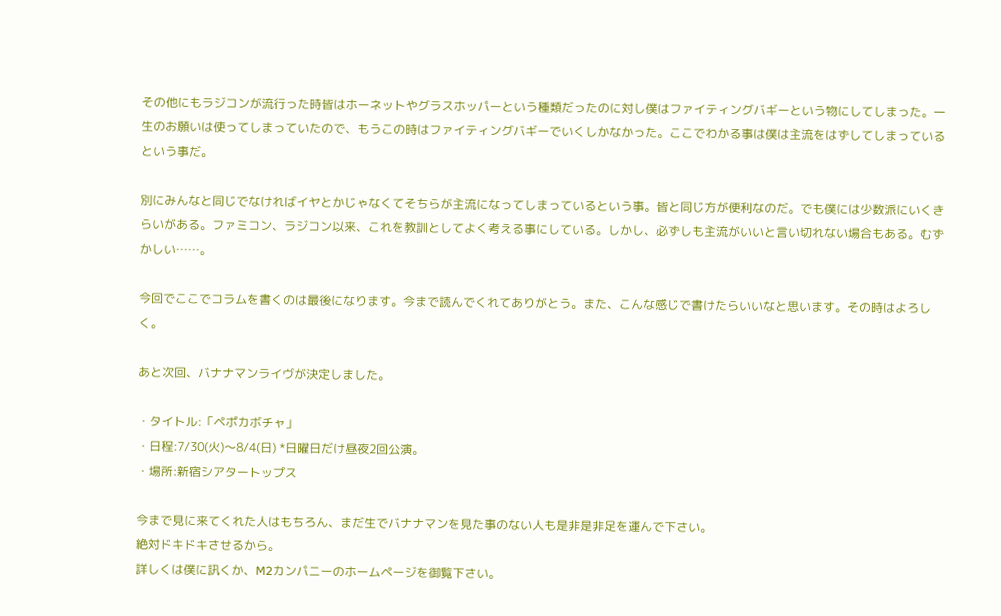その他にもラジコンが流行った時皆はホーネットやグラスホッパーという種類だったのに対し僕はファイティングバギーという物にしてしまった。一生のお願いは使ってしまっていたので、もうこの時はファイティングバギーでいくしかなかった。ここでわかる事は僕は主流をはずしてしまっているという事だ。

別にみんなと同じでなければイヤとかじゃなくてそちらが主流になってしまっているという事。皆と同じ方が便利なのだ。でも僕には少数派にいくきらいがある。ファミコン、ラジコン以来、これを教訓としてよく考える事にしている。しかし、必ずしも主流がいいと言い切れない場合もある。むずかしい……。

今回でここでコラムを書くのは最後になります。今まで読んでくれてありがとう。また、こんな感じで書けたらいいなと思います。その時はよろしく。

あと次回、バナナマンライヴが決定しました。

・タイトル:「ペポカボチャ」
・日程:7/30(火)〜8/4(日) *日曜日だけ昼夜2回公演。
・場所:新宿シアタートップス

今まで見に来てくれた人はもちろん、まだ生でバナナマンを見た事のない人も是非是非足を運んで下さい。
絶対ドキドキさせるから。
詳しくは僕に訊くか、M2カンパニーのホームページを御覧下さい。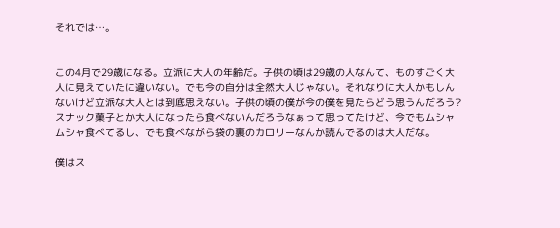それでは…。


この4月で29歳になる。立派に大人の年齢だ。子供の頃は29歳の人なんて、ものすごく大人に見えていたに違いない。でも今の自分は全然大人じゃない。それなりに大人かもしんないけど立派な大人とは到底思えない。子供の頃の僕が今の僕を見たらどう思うんだろう?スナック菓子とか大人になったら食べないんだろうなぁって思ってたけど、今でもムシャムシャ食べてるし、でも食べながら袋の裏のカロリーなんか読んでるのは大人だな。

僕はス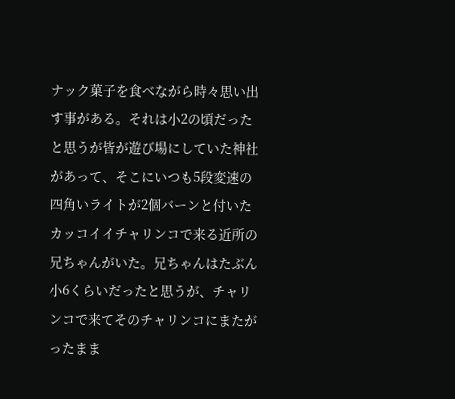ナック菓子を食べながら時々思い出す事がある。それは小2の頃だったと思うが皆が遊び場にしていた神社があって、そこにいつも5段変速の四角いライトが2個バーンと付いたカッコイイチャリンコで来る近所の兄ちゃんがいた。兄ちゃんはたぶん小6くらいだったと思うが、チャリンコで来てそのチャリンコにまたがったまま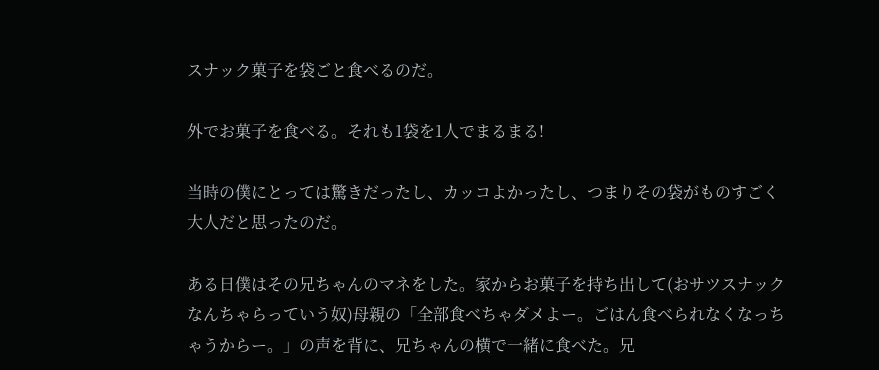スナック菓子を袋ごと食べるのだ。

外でお菓子を食べる。それも1袋を1人でまるまる!

当時の僕にとっては驚きだったし、カッコよかったし、つまりその袋がものすごく大人だと思ったのだ。

ある日僕はその兄ちゃんのマネをした。家からお菓子を持ち出して(おサツスナックなんちゃらっていう奴)母親の「全部食べちゃダメよー。ごはん食べられなくなっちゃうからー。」の声を背に、兄ちゃんの横で一緒に食べた。兄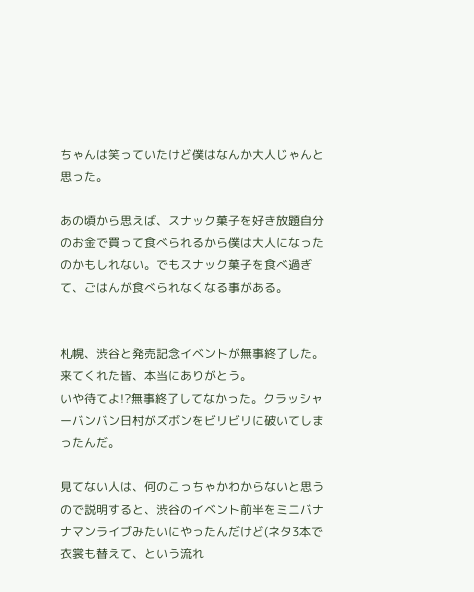ちゃんは笑っていたけど僕はなんか大人じゃんと思った。

あの頃から思えば、スナック菓子を好き放題自分のお金で買って食べられるから僕は大人になったのかもしれない。でもスナック菓子を食べ過ぎて、ごはんが食べられなくなる事がある。


札幌、渋谷と発売記念イベントが無事終了した。来てくれた皆、本当にありがとう。
いや待てよ!?無事終了してなかった。クラッシャーバンバン日村がズボンをビリビリに破いてしまったんだ。

見てない人は、何のこっちゃかわからないと思うので説明すると、渋谷のイベント前半をミニバナナマンライブみたいにやったんだけど(ネタ3本で衣裳も替えて、という流れ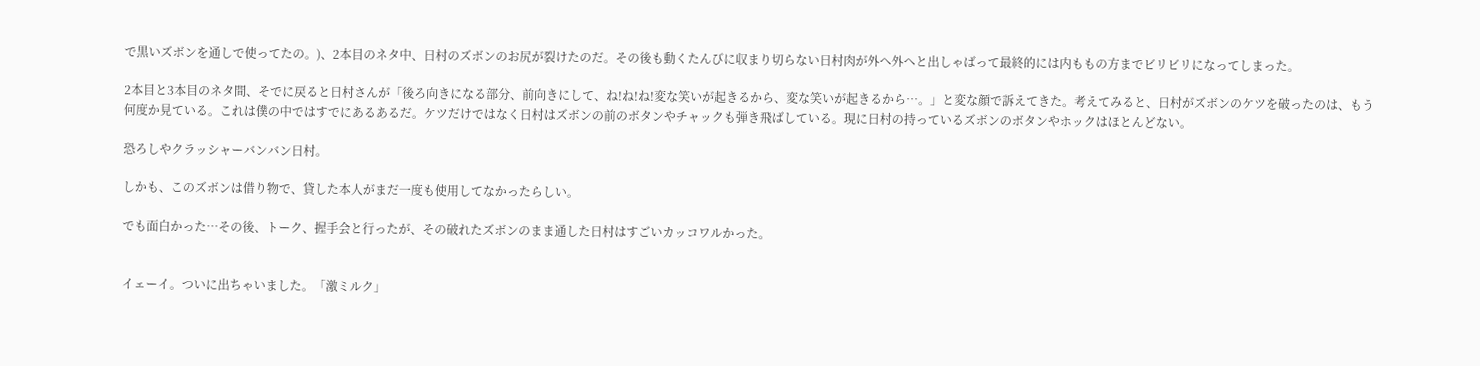で黒いズボンを通しで使ってたの。)、2本目のネタ中、日村のズボンのお尻が裂けたのだ。その後も動くたんびに収まり切らない日村肉が外へ外へと出しゃばって最終的には内ももの方までビリビリになってしまった。

2本目と3本目のネタ間、そでに戻ると日村さんが「後ろ向きになる部分、前向きにして、ね!ね!ね!変な笑いが起きるから、変な笑いが起きるから…。」と変な顔で訴えてきた。考えてみると、日村がズボンのケツを破ったのは、もう何度か見ている。これは僕の中ではすでにあるあるだ。ケツだけではなく日村はズボンの前のボタンやチャックも弾き飛ばしている。現に日村の持っているズボンのボタンやホックはほとんどない。

恐ろしやクラッシャーバンバン日村。

しかも、このズボンは借り物で、貸した本人がまだ一度も使用してなかったらしい。

でも面白かった…その後、トーク、握手会と行ったが、その破れたズボンのまま通した日村はすごいカッコワルかった。


イェーイ。ついに出ちゃいました。「激ミルク」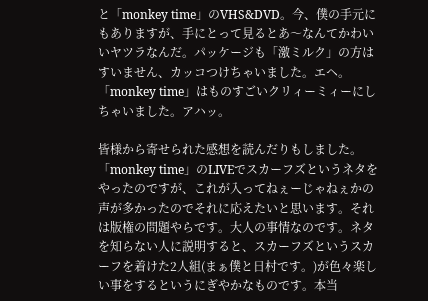と「monkey time」のVHS&DVD。今、僕の手元にもありますが、手にとって見るとあ〜なんてかわいいヤツラなんだ。パッケージも「激ミルク」の方はすいません、カッコつけちゃいました。エヘ。「monkey time」はものすごいクリィーミィーにしちゃいました。アハッ。

皆様から寄せられた感想を読んだりもしました。「monkey time」のLIVEでスカーフズというネタをやったのですが、これが入ってねぇーじゃねぇかの声が多かったのでそれに応えたいと思います。それは版権の問題やらです。大人の事情なのです。ネタを知らない人に説明すると、スカーフズというスカーフを着けた2人組(まぁ僕と日村です。)が色々楽しい事をするというにぎやかなものです。本当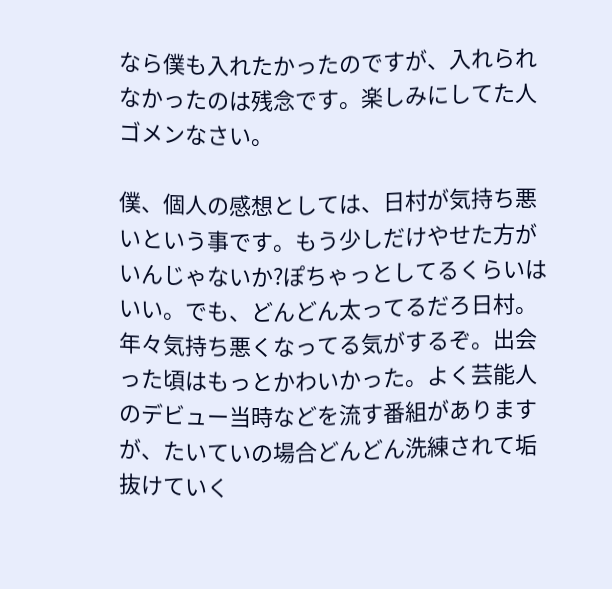なら僕も入れたかったのですが、入れられなかったのは残念です。楽しみにしてた人ゴメンなさい。

僕、個人の感想としては、日村が気持ち悪いという事です。もう少しだけやせた方がいんじゃないか?ぽちゃっとしてるくらいはいい。でも、どんどん太ってるだろ日村。年々気持ち悪くなってる気がするぞ。出会った頃はもっとかわいかった。よく芸能人のデビュー当時などを流す番組がありますが、たいていの場合どんどん洗練されて垢抜けていく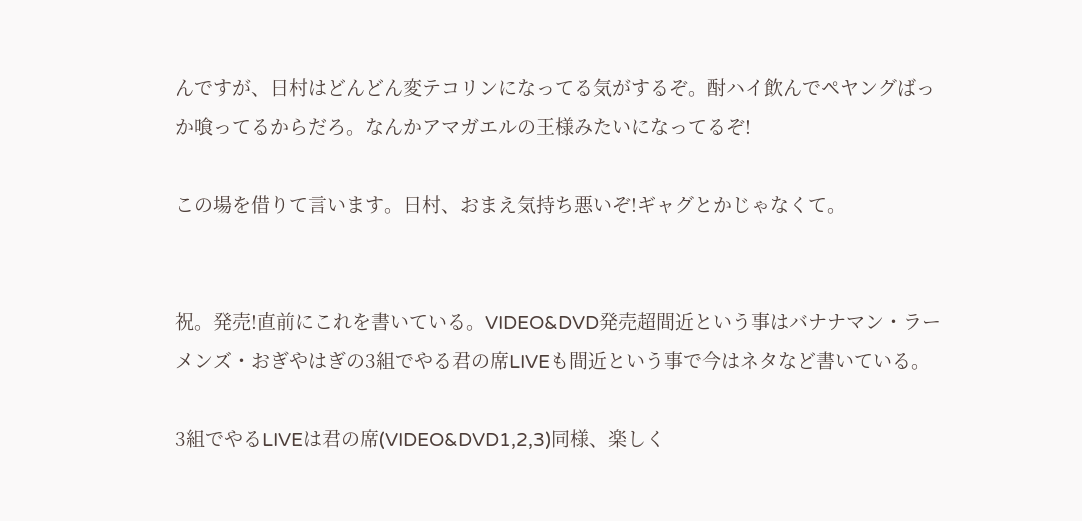んですが、日村はどんどん変テコリンになってる気がするぞ。酎ハイ飲んでペヤングばっか喰ってるからだろ。なんかアマガエルの王様みたいになってるぞ!

この場を借りて言います。日村、おまえ気持ち悪いぞ!ギャグとかじゃなくて。


祝。発売!直前にこれを書いている。VIDEO&DVD発売超間近という事はバナナマン・ラーメンズ・おぎやはぎの3組でやる君の席LIVEも間近という事で今はネタなど書いている。

3組でやるLIVEは君の席(VIDEO&DVD1,2,3)同様、楽しく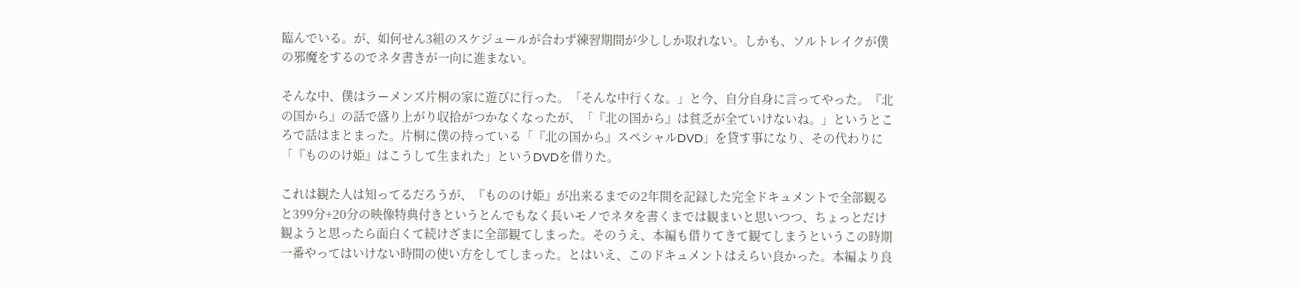臨んでいる。が、如何せん3組のスケジュールが合わず練習期間が少ししか取れない。しかも、ソルトレイクが僕の邪魔をするのでネタ書きが一向に進まない。

そんな中、僕はラーメンズ片桐の家に遊びに行った。「そんな中行くな。」と今、自分自身に言ってやった。『北の国から』の話で盛り上がり収拾がつかなくなったが、「『北の国から』は貧乏が全ていけないね。」というところで話はまとまった。片桐に僕の持っている「『北の国から』スペシャルDVD」を貸す事になり、その代わりに「『もののけ姫』はこうして生まれた」というDVDを借りた。

これは観た人は知ってるだろうが、『もののけ姫』が出来るまでの2年間を記録した完全ドキュメントで全部観ると399分+20分の映像特典付きというとんでもなく長いモノでネタを書くまでは観まいと思いつつ、ちょっとだけ観ようと思ったら面白くて続けざまに全部観てしまった。そのうえ、本編も借りてきて観てしまうというこの時期一番やってはいけない時間の使い方をしてしまった。とはいえ、このドキュメントはえらい良かった。本編より良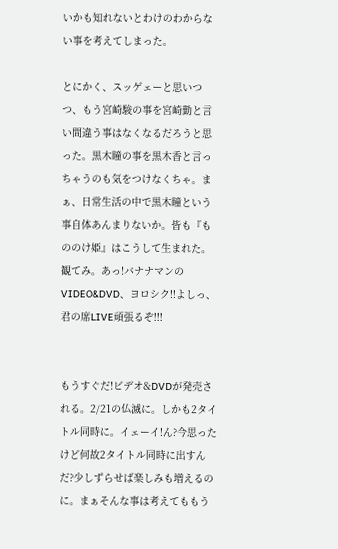いかも知れないとわけのわからない事を考えてしまった。

とにかく、スッゲェーと思いつつ、もう宮崎駿の事を宮崎勤と言い間違う事はなくなるだろうと思った。黒木瞳の事を黒木香と言っちゃうのも気をつけなくちゃ。まぁ、日常生活の中で黒木瞳という事自体あんまりないか。皆も『もののけ姫』はこうして生まれた。観てみ。あっ!バナナマンのVIDEO&DVD、ヨロシク!!よしっ、君の席LIVE頑張るぞ!!!


もうすぐだ!ビデオ&DVDが発売される。2/21の仏滅に。しかも2タイトル同時に。イェーイ!ん?今思ったけど何故2タイトル同時に出すんだ?少しずらせば楽しみも増えるのに。まぁそんな事は考えてももう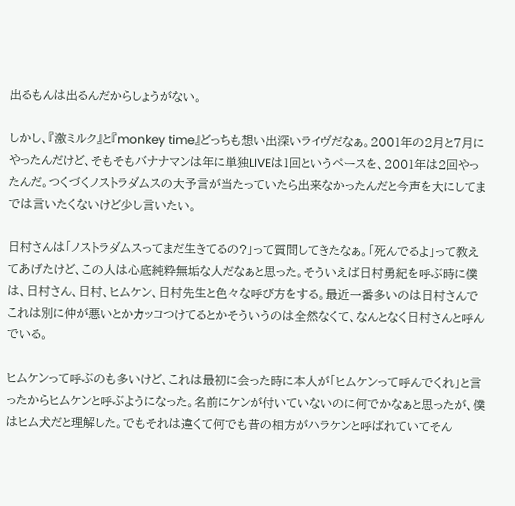出るもんは出るんだからしょうがない。

しかし、『激ミルク』と『monkey time』どっちも想い出深いライヴだなぁ。2001年の2月と7月にやったんだけど、そもそもバナナマンは年に単独LIVEは1回というペースを、2001年は2回やったんだ。つくづくノストラダムスの大予言が当たっていたら出来なかったんだと今声を大にしてまでは言いたくないけど少し言いたい。

日村さんは「ノストラダムスってまだ生きてるの?」って質問してきたなぁ。「死んでるよ」って教えてあげたけど、この人は心底純粋無垢な人だなぁと思った。そういえば日村勇紀を呼ぶ時に僕は、日村さん、日村、ヒムケン、日村先生と色々な呼び方をする。最近一番多いのは日村さんでこれは別に仲が悪いとかカッコつけてるとかそういうのは全然なくて、なんとなく日村さんと呼んでいる。

ヒムケンって呼ぶのも多いけど、これは最初に会った時に本人が「ヒムケンって呼んでくれ」と言ったからヒムケンと呼ぶようになった。名前にケンが付いていないのに何でかなぁと思ったが、僕はヒム犬だと理解した。でもそれは違くて何でも昔の相方がハラケンと呼ばれていてそん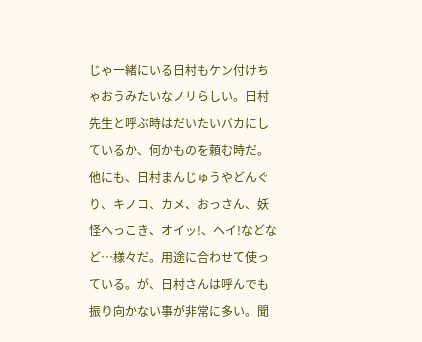じゃ一緒にいる日村もケン付けちゃおうみたいなノリらしい。日村先生と呼ぶ時はだいたいバカにしているか、何かものを頼む時だ。他にも、日村まんじゅうやどんぐり、キノコ、カメ、おっさん、妖怪へっこき、オイッ!、ヘイ!などなど…様々だ。用途に合わせて使っている。が、日村さんは呼んでも振り向かない事が非常に多い。聞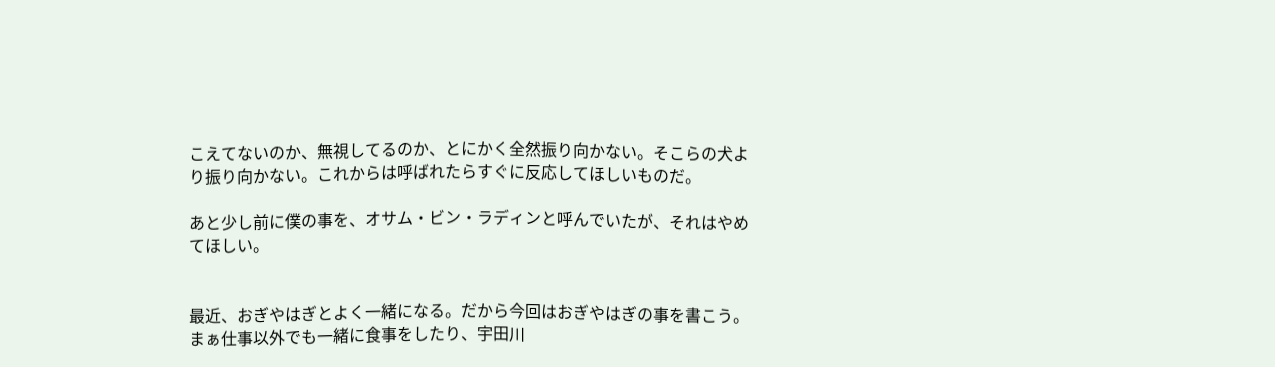こえてないのか、無視してるのか、とにかく全然振り向かない。そこらの犬より振り向かない。これからは呼ばれたらすぐに反応してほしいものだ。

あと少し前に僕の事を、オサム・ビン・ラディンと呼んでいたが、それはやめてほしい。


最近、おぎやはぎとよく一緒になる。だから今回はおぎやはぎの事を書こう。まぁ仕事以外でも一緒に食事をしたり、宇田川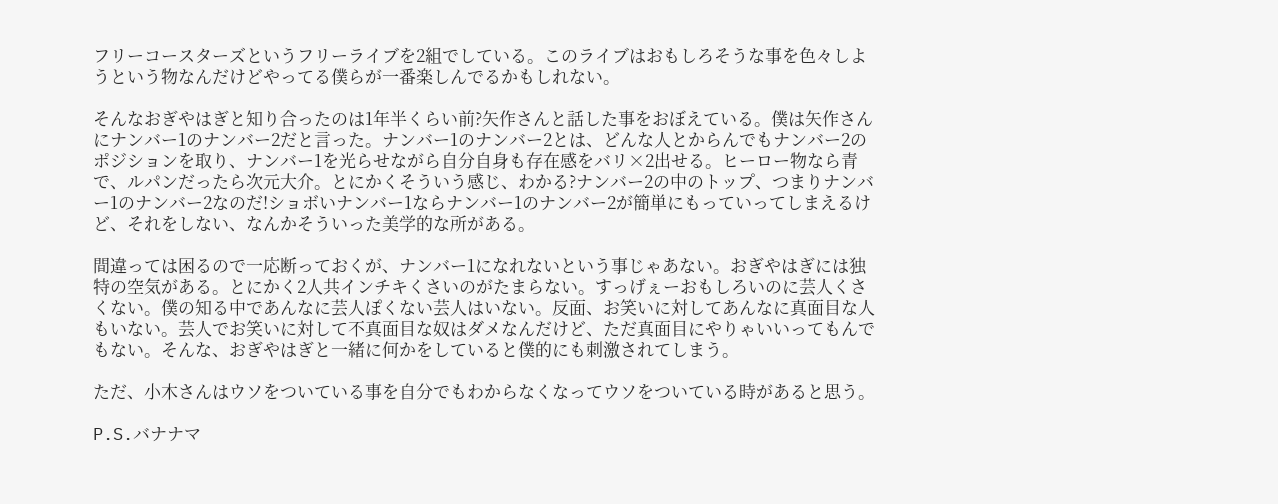フリーコースターズというフリーライブを2組でしている。このライブはおもしろそうな事を色々しようという物なんだけどやってる僕らが一番楽しんでるかもしれない。

そんなおぎやはぎと知り合ったのは1年半くらい前?矢作さんと話した事をおぼえている。僕は矢作さんにナンバー1のナンバー2だと言った。ナンバー1のナンバー2とは、どんな人とからんでもナンバー2のポジションを取り、ナンバー1を光らせながら自分自身も存在感をバリ×2出せる。ヒーロー物なら青で、ルパンだったら次元大介。とにかくそういう感じ、わかる?ナンバー2の中のトップ、つまりナンバー1のナンバー2なのだ!ショボいナンバー1ならナンバー1のナンバー2が簡単にもっていってしまえるけど、それをしない、なんかそういった美学的な所がある。

間違っては困るので一応断っておくが、ナンバー1になれないという事じゃあない。おぎやはぎには独特の空気がある。とにかく2人共インチキくさいのがたまらない。すっげぇーおもしろいのに芸人くさくない。僕の知る中であんなに芸人ぽくない芸人はいない。反面、お笑いに対してあんなに真面目な人もいない。芸人でお笑いに対して不真面目な奴はダメなんだけど、ただ真面目にやりゃいいってもんでもない。そんな、おぎやはぎと一緒に何かをしていると僕的にも刺激されてしまう。

ただ、小木さんはウソをついている事を自分でもわからなくなってウソをついている時があると思う。

P.S.バナナマ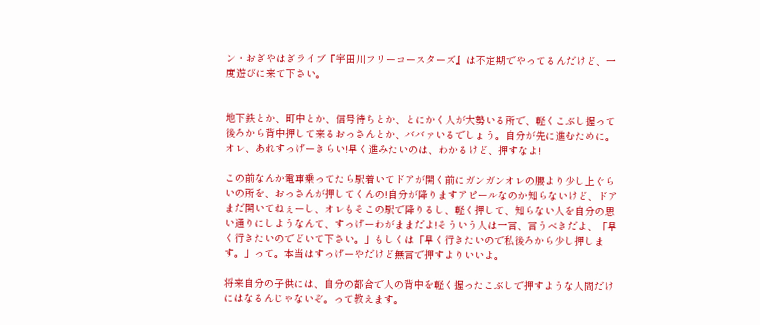ン・おぎやはぎライブ『宇田川フリーコースターズ』は不定期でやってるんだけど、一度遊びに来て下さい。


地下鉄とか、町中とか、信号待ちとか、とにかく人が大勢いる所で、軽くこぶし握って後ろから背中押して来るおっさんとか、ババァいるでしょう。自分が先に進むために。オレ、あれすっげーきらい!早く進みたいのは、わかるけど、押すなよ!

この前なんか電車乗ってたら駅着いてドアが開く前にガンガンオレの腰より少し上ぐらいの所を、おっさんが押してくんの!自分が降りますアピールなのか知らないけど、ドアまだ開いてねぇーし、オレもそこの駅で降りるし、軽く押して、知らない人を自分の思い通りにしようなんて、すっげーわがままだよ!そういう人は一言、言うべきだよ、「早く行きたいのでどいて下さい。」もしくは「早く行きたいので私後ろから少し押します。」って。本当はすっげーやだけど無言で押すよりいいよ。

将来自分の子供には、自分の都合で人の背中を軽く握ったこぶしで押すような人間だけにはなるんじゃないぞ。って教えます。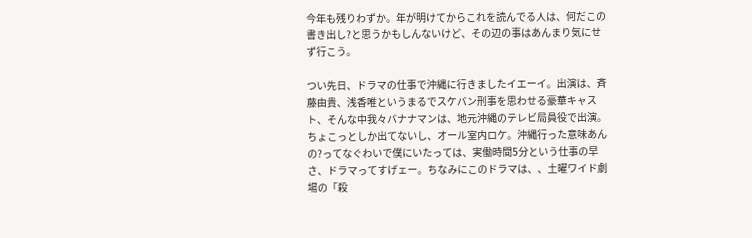今年も残りわずか。年が明けてからこれを読んでる人は、何だこの書き出し?と思うかもしんないけど、その辺の事はあんまり気にせず行こう。

つい先日、ドラマの仕事で沖縄に行きましたイエーイ。出演は、斉藤由貴、浅香唯というまるでスケバン刑事を思わせる豪華キャスト、そんな中我々バナナマンは、地元沖縄のテレビ局員役で出演。ちょこっとしか出てないし、オール室内ロケ。沖縄行った意味あんの?ってなぐわいで僕にいたっては、実働時間5分という仕事の早さ、ドラマってすげェー。ちなみにこのドラマは、、土曜ワイド劇場の「殺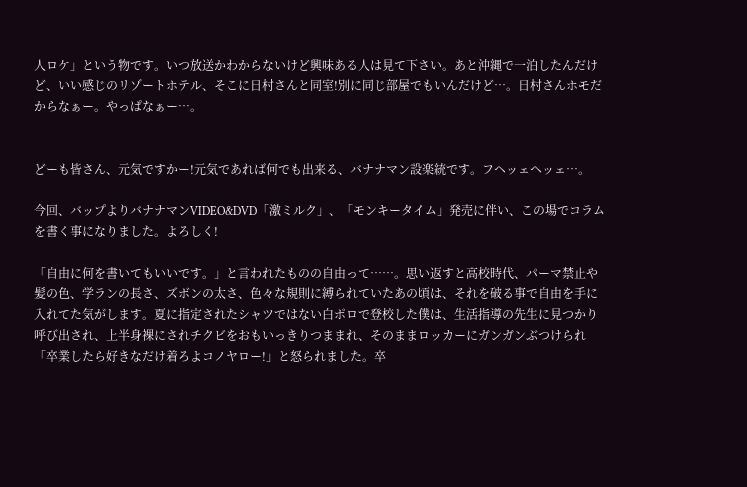人ロケ」という物です。いつ放送かわからないけど興味ある人は見て下さい。あと沖縄で一泊したんだけど、いい感じのリゾートホテル、そこに日村さんと同室!別に同じ部屋でもいんだけど…。日村さんホモだからなぁー。やっぱなぁー…。


どーも皆さん、元気ですかー!元気であれば何でも出来る、バナナマン設楽統です。フヘッェヘッェ…。

今回、バップよりバナナマンVIDEO&DVD「激ミルク」、「モンキータイム」発売に伴い、この場でコラムを書く事になりました。よろしく!

「自由に何を書いてもいいです。」と言われたものの自由って……。思い返すと高校時代、パーマ禁止や髪の色、学ランの長さ、ズボンの太さ、色々な規則に縛られていたあの頃は、それを破る事で自由を手に入れてた気がします。夏に指定されたシャツではない白ポロで登校した僕は、生活指導の先生に見つかり呼び出され、上半身裸にされチクビをおもいっきりつままれ、そのままロッカーにガンガンぶつけられ「卒業したら好きなだけ着ろよコノヤロー!」と怒られました。卒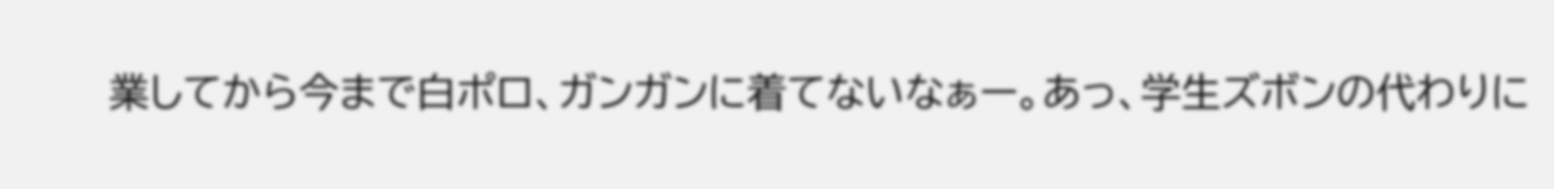業してから今まで白ポロ、ガンガンに着てないなぁー。あっ、学生ズボンの代わりに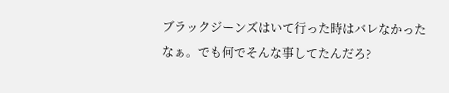ブラックジーンズはいて行った時はバレなかったなぁ。でも何でそんな事してたんだろ?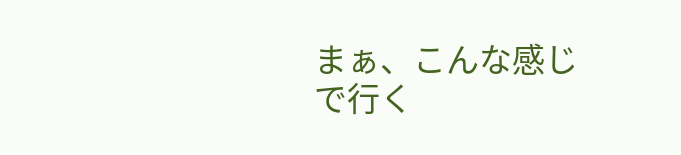まぁ、こんな感じで行く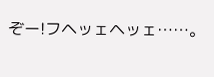ぞー!フヘッェヘッェ……。